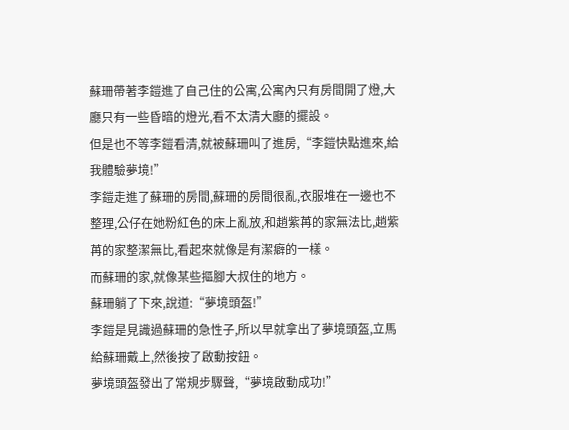蘇珊帶著李鎧進了自己住的公寓,公寓內只有房間開了燈,大廳只有一些昏暗的燈光,看不太清大廳的擺設。
但是也不等李鎧看清,就被蘇珊叫了進房,“李鎧快點進來,給我體驗夢境!”
李鎧走進了蘇珊的房間,蘇珊的房間很亂,衣服堆在一邊也不整理,公仔在她粉紅色的床上亂放,和趙紫苒的家無法比,趙紫苒的家整潔無比,看起來就像是有潔癖的一樣。
而蘇珊的家,就像某些摳腳大叔住的地方。
蘇珊躺了下來,說道:“夢境頭盔!”
李鎧是見識過蘇珊的急性子,所以早就拿出了夢境頭盔,立馬給蘇珊戴上,然後按了啟動按鈕。
夢境頭盔發出了常規步驟聲,“夢境啟動成功!”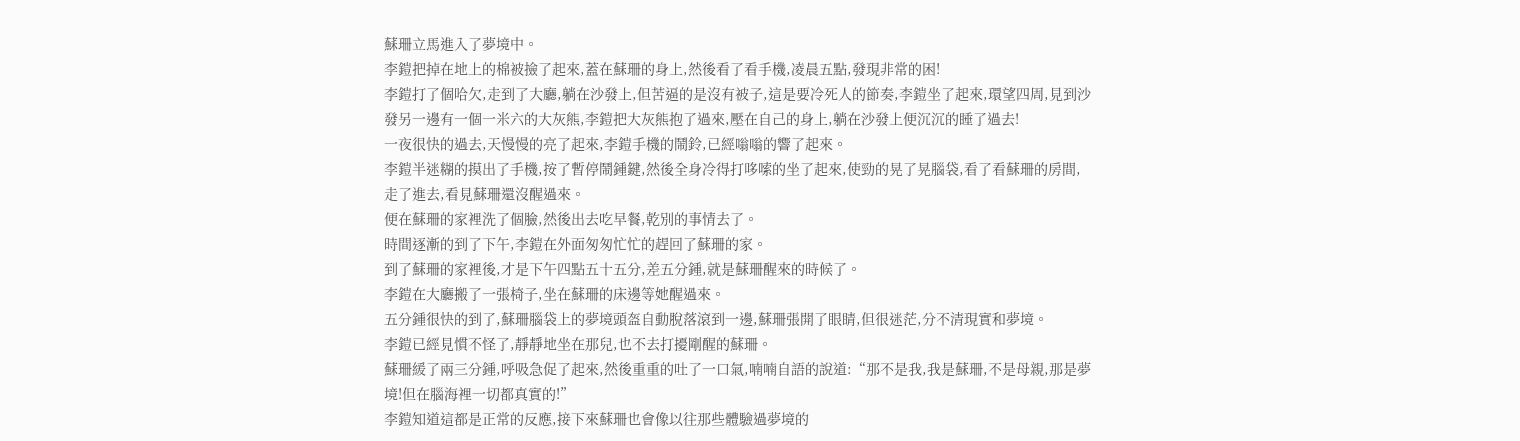蘇珊立馬進入了夢境中。
李鎧把掉在地上的棉被撿了起來,蓋在蘇珊的身上,然後看了看手機,凌晨五點,發現非常的困!
李鎧打了個哈欠,走到了大廳,躺在沙發上,但苦逼的是沒有被子,這是要冷死人的節奏,李鎧坐了起來,環望四周,見到沙發另一邊有一個一米六的大灰熊,李鎧把大灰熊抱了過來,壓在自己的身上,躺在沙發上便沉沉的睡了過去!
一夜很快的過去,天慢慢的亮了起來,李鎧手機的鬧鈴,已經嗡嗡的響了起來。
李鎧半迷糊的摸出了手機,按了暫停鬧鍾鍵,然後全身冷得打哆嗦的坐了起來,使勁的晃了晃腦袋,看了看蘇珊的房間,走了進去,看見蘇珊還沒醒過來。
便在蘇珊的家裡洗了個臉,然後出去吃早餐,乾別的事情去了。
時間逐漸的到了下午,李鎧在外面匆匆忙忙的趕回了蘇珊的家。
到了蘇珊的家裡後,才是下午四點五十五分,差五分鍾,就是蘇珊醒來的時候了。
李鎧在大廳搬了一張椅子,坐在蘇珊的床邊等她醒過來。
五分鍾很快的到了,蘇珊腦袋上的夢境頭盔自動脫落滾到一邊,蘇珊張開了眼睛,但很迷茫,分不清現實和夢境。
李鎧已經見慣不怪了,靜靜地坐在那兒,也不去打擾剛醒的蘇珊。
蘇珊緩了兩三分鍾,呼吸急促了起來,然後重重的吐了一口氣,喃喃自語的說道:“那不是我,我是蘇珊,不是母親,那是夢境!但在腦海裡一切都真實的!”
李鎧知道這都是正常的反應,接下來蘇珊也會像以往那些體驗過夢境的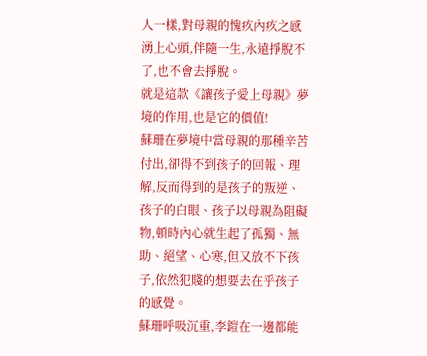人一樣,對母親的愧疚內疚之感湧上心頭,伴隨一生,永遠掙脫不了,也不會去掙脫。
就是這款《讓孩子愛上母親》夢境的作用,也是它的價值!
蘇珊在夢境中當母親的那種辛苦付出,卻得不到孩子的回報、理解,反而得到的是孩子的叛逆、孩子的白眼、孩子以母親為阻礙物,頓時內心就生起了孤獨、無助、絕望、心寒,但又放不下孩子,依然犯賤的想要去在乎孩子的感覺。
蘇珊呼吸沉重,李鎧在一邊都能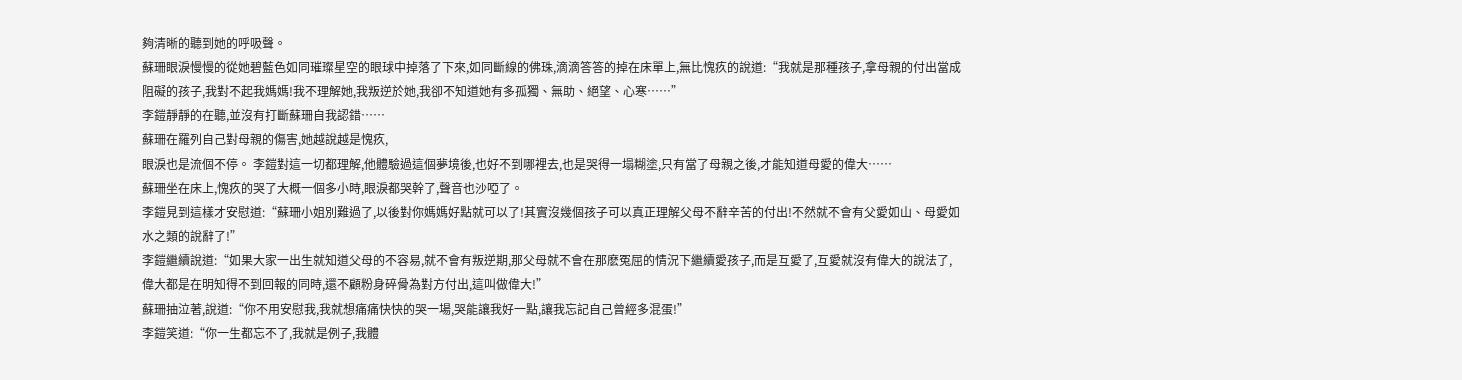夠清晰的聽到她的呼吸聲。
蘇珊眼淚慢慢的從她碧藍色如同璀璨星空的眼球中掉落了下來,如同斷線的佛珠,滴滴答答的掉在床單上,無比愧疚的說道:“我就是那種孩子,拿母親的付出當成阻礙的孩子,我對不起我媽媽!我不理解她,我叛逆於她,我卻不知道她有多孤獨、無助、絕望、心寒……”
李鎧靜靜的在聽,並沒有打斷蘇珊自我認錯……
蘇珊在羅列自己對母親的傷害,她越說越是愧疚,
眼淚也是流個不停。 李鎧對這一切都理解,他體驗過這個夢境後,也好不到哪裡去,也是哭得一塌糊塗,只有當了母親之後,才能知道母愛的偉大……
蘇珊坐在床上,愧疚的哭了大概一個多小時,眼淚都哭幹了,聲音也沙啞了。
李鎧見到這樣才安慰道:“蘇珊小姐別難過了,以後對你媽媽好點就可以了!其實沒幾個孩子可以真正理解父母不辭辛苦的付出!不然就不會有父愛如山、母愛如水之類的說辭了!”
李鎧繼續說道:“如果大家一出生就知道父母的不容易,就不會有叛逆期,那父母就不會在那麽冤屈的情況下繼續愛孩子,而是互愛了,互愛就沒有偉大的說法了,偉大都是在明知得不到回報的同時,還不顧粉身碎骨為對方付出,這叫做偉大!”
蘇珊抽泣著,說道:“你不用安慰我,我就想痛痛快快的哭一場,哭能讓我好一點,讓我忘記自己曾經多混蛋!”
李鎧笑道:“你一生都忘不了,我就是例子,我體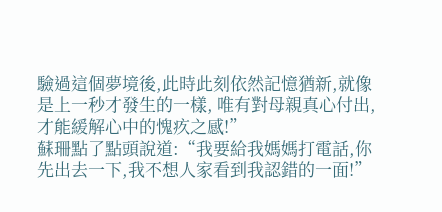驗過這個夢境後,此時此刻依然記憶猶新,就像是上一秒才發生的一樣, 唯有對母親真心付出,才能緩解心中的愧疚之感!”
蘇珊點了點頭說道:“我要給我媽媽打電話,你先出去一下,我不想人家看到我認錯的一面!”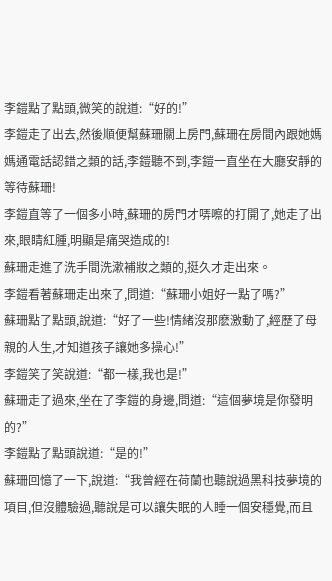李鎧點了點頭,微笑的說道:“好的!”
李鎧走了出去,然後順便幫蘇珊關上房門,蘇珊在房間內跟她媽媽通電話認錯之類的話,李鎧聽不到,李鎧一直坐在大廳安靜的等待蘇珊!
李鎧直等了一個多小時,蘇珊的房門才哢嚓的打開了,她走了出來,眼睛紅腫,明顯是痛哭造成的!
蘇珊走進了洗手間洗漱補妝之類的,挺久才走出來。
李鎧看著蘇珊走出來了,問道:“蘇珊小姐好一點了嗎?”
蘇珊點了點頭,說道:“好了一些!情緒沒那麽激動了,經歷了母親的人生,才知道孩子讓她多操心!”
李鎧笑了笑說道:“都一樣,我也是!”
蘇珊走了過來,坐在了李鎧的身邊,問道:“這個夢境是你發明的?”
李鎧點了點頭說道:“是的!”
蘇珊回憶了一下,說道:“我曾經在荷蘭也聽說過黑科技夢境的項目,但沒體驗過,聽說是可以讓失眠的人睡一個安穩覺,而且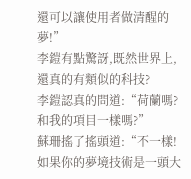還可以讓使用者做清醒的夢!”
李鎧有點驚訝,既然世界上,還真的有類似的科技?
李鎧認真的問道:“荷蘭嗎?和我的項目一樣嗎?”
蘇珊搖了搖頭道:“不一樣!如果你的夢境技術是一頭大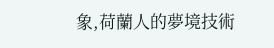象,荷蘭人的夢境技術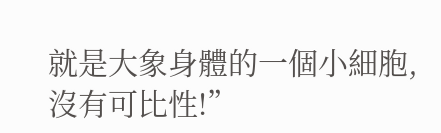就是大象身體的一個小細胞,沒有可比性!”